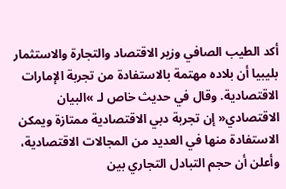أكد الطيب الصافي وزير الاقتصاد والتجارة والاستثمار بليبيا أن بلاده مهتمة بالاستفادة من تجربة الإمارات الاقتصادية. وقال في حديث خاص لـ »البيان الاقتصادي« إن تجربة دبي الاقتصادية ممتازة ويمكن الاستفادة منها في العديد من المجالات الاقتصادية، وأعلن أن حجم التبادل التجاري بين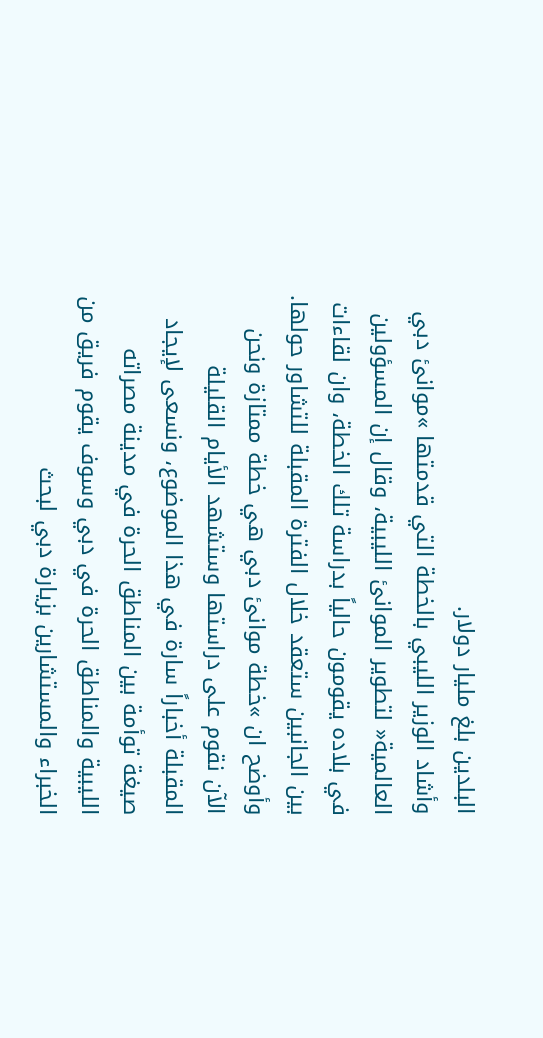البلدين بلغ مليار دولار.
وأشاد الوزير الليبي بالخطة التي قدمتها »موانئ دبي العالمية« لتطوير الموانئ الليبية، وقال إن المسؤولين في بلاده يقومون حالياً بدراسة تلك الخطة، وان لقاءات بين الجانبين ستعقد خلال الفترة المقبلة للتشاور حولها.
وأوضح ان »خطة موانئ دبي هي خطة ممتازة ونحن الآن نقوم على دراستها وستشهد الأيام القليلة المقبلة أخباراً سارة في هذا الموضوع، ونسعى لإيجاد صيغة توأمة بين المناطق الحرة في مدينة مصراته الليبية والمناطق الحرة في دبي وسوف يقوم فريق من الخبراء والمستشارين بزيارة دبي لبحث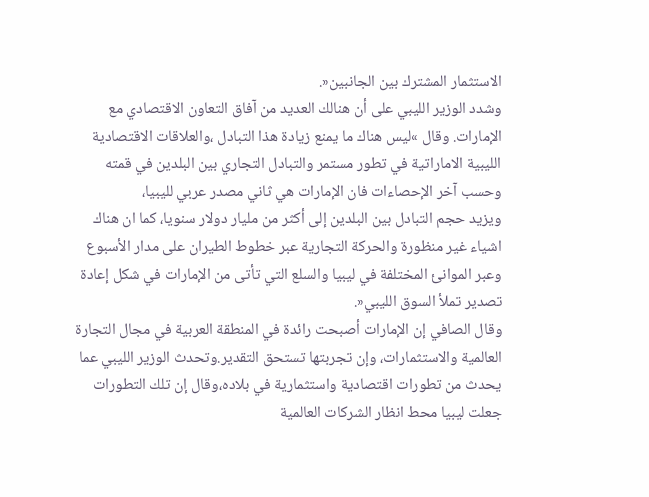الاستثمار المشترك بين الجانبين«.
وشدد الوزير الليبي على أن هنالك العديد من آفاق التعاون الاقتصادي مع الإمارات. وقال »ليس هناك ما يمنع زيادة هذا التبادل ،والعلاقات الاقتصادية الليبية الاماراتية في تطور مستمر والتبادل التجاري بين البلدين في قمته وحسب آخر الإحصاءات فان الإمارات هي ثاني مصدر عربي لليبيا،
ويزيد حجم التبادل بين البلدين إلى أكثر من مليار دولار سنويا، كما ان هناك اشياء غير منظورة والحركة التجارية عبر خطوط الطيران على مدار الأسبوع وعبر الموانئ المختلفة في ليبيا والسلع التي تأتى من الإمارات في شكل إعادة تصدير تملأ السوق الليبي«.
وقال الصافي إن الإمارات أصبحت رائدة في المنطقة العربية في مجال التجارة العالمية والاستثمارات، وإن تجربتها تستحق التقدير.وتحدث الوزير الليبي عما يحدث من تطورات اقتصادية واستثمارية في بلاده،وقال إن تلك التطورات جعلت ليبيا محط انظار الشركات العالمية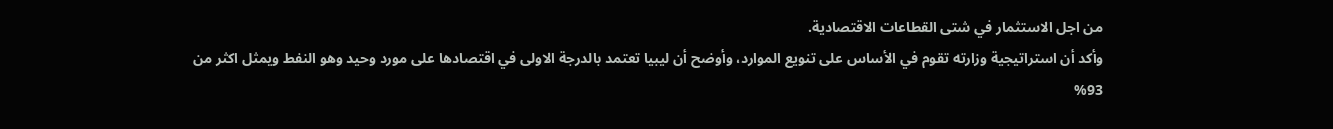من اجل الاستثمار في شتى القطاعات الاقتصادية.
وأكد أن استراتيجية وزارته تقوم في الأساس على تنويع الموارد، وأوضح أن ليبيا تعتمد بالدرجة الاولى في اقتصادها على مورد وحيد وهو النفط ويمثل اكثر من 93%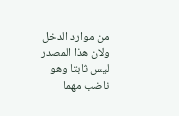من موارد الدخل ولان هذا المصدر ليس ثابتا وهو ناضب مهما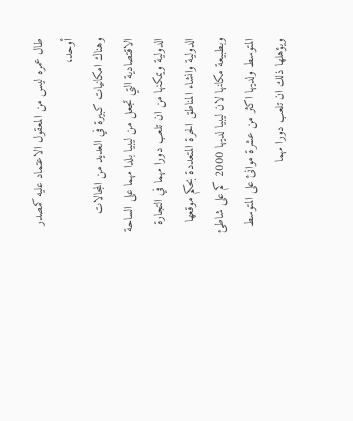طال عمره ليس من المعقول الاعتماد عليه كمصدر أوحد،
وهناك امكانيات كبيرة في العديد من المجالات الاقتصادية التي تجعل من ليبيا بلدا مهما على الساحة الدولية ويمكنها من ان تلعب دورا مهما في التجارة الدولية وانشاء المناطق الحرة المتعددة بحكم موقعها وبطبيعة مكانها لان ليبيا لديها 2000 كم على شاطئ المتوسط ولديها اكثر من عشرة موانئ على المتوسط ويؤهلها ذلك ان تلعب دورا مهما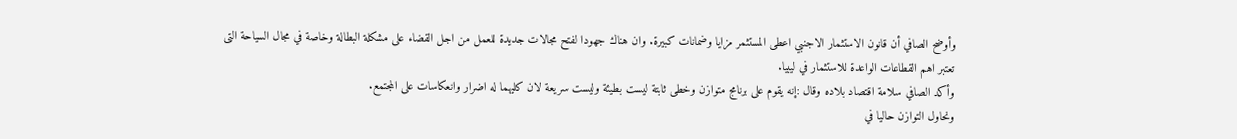وأوضح الصافي أن قانون الاستثمار الاجنبي اعطى المستثمر مزايا وضمانات كبيرة. وان هناك جهودا لفتح مجالات جديدة للعمل من اجل القضاء على مشكلة البطالة وخاصة في مجال السياحة التى تعتبر اهم القطاعات الواعدة للاستثمار في ليبيا.
وأكد الصافي سلامة اقتصاد بلاده وقال :إنه يقوم على برنامج متوازن وخطى ثابتة ليست بطيئة وليست سريعة لان كليهما له اضرار وانعكاسات على المجتمع.
ونحاول التوازن حاليا في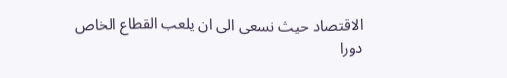الاقتصاد حيث نسعى الى ان يلعب القطاع الخاص دورا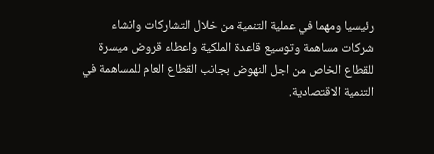رئيسيا ومهما في عملية التنمية من خلال التشاركات وانشاء شركات مساهمة وتوسيع قاعدة الملكية واعطاء قروض ميسرة للقطاع الخاص من اجل النهوض بجانب القطاع العام للمساهمة في التنمية الاقتصادية.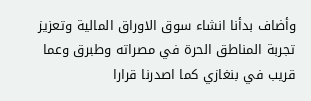وأضاف بدأنا انشاء سوق الاوراق المالية وتعزيز تجربة المناطق الحرة في مصراته وطبرق وعما قريب في بنغازي كما اصدرنا قرارا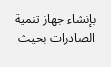بإنشاء جهاز تنمية الصادرات بحيث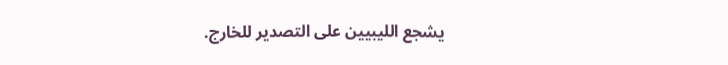يشجع الليبيين على التصدير للخارج.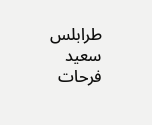طرابلس سعيد فرحات